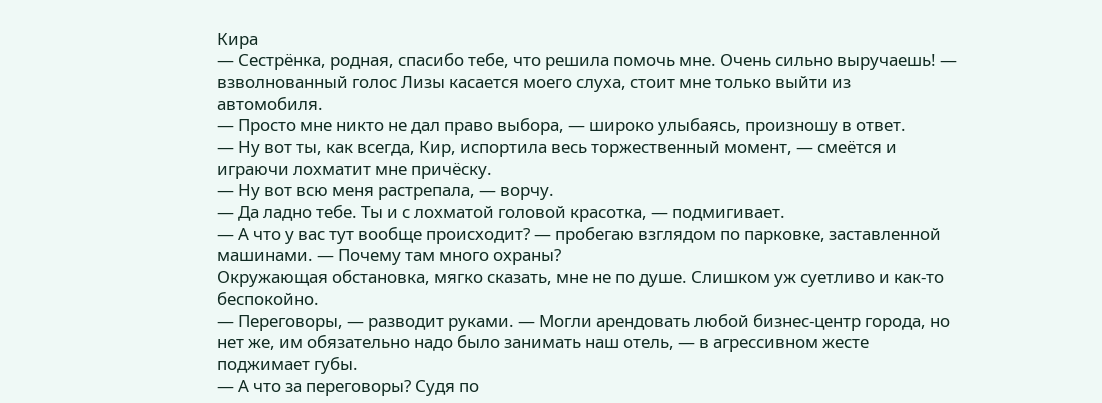Кира
— Сестрёнка, родная, спасибо тебе, что решила помочь мне. Очень сильно выручаешь! — взволнованный голос Лизы касается моего слуха, стоит мне только выйти из автомобиля.
— Просто мне никто не дал право выбора, — широко улыбаясь, произношу в ответ.
— Ну вот ты, как всегда, Кир, испортила весь торжественный момент, — смеётся и играючи лохматит мне причёску.
— Ну вот всю меня растрепала, — ворчу.
— Да ладно тебе. Ты и с лохматой головой красотка, — подмигивает.
— А что у вас тут вообще происходит? — пробегаю взглядом по парковке, заставленной машинами. — Почему там много охраны?
Окружающая обстановка, мягко сказать, мне не по душе. Слишком уж суетливо и как-то беспокойно.
— Переговоры, — разводит руками. — Могли арендовать любой бизнес-центр города, но нет же, им обязательно надо было занимать наш отель, — в агрессивном жесте поджимает губы.
— А что за переговоры? Судя по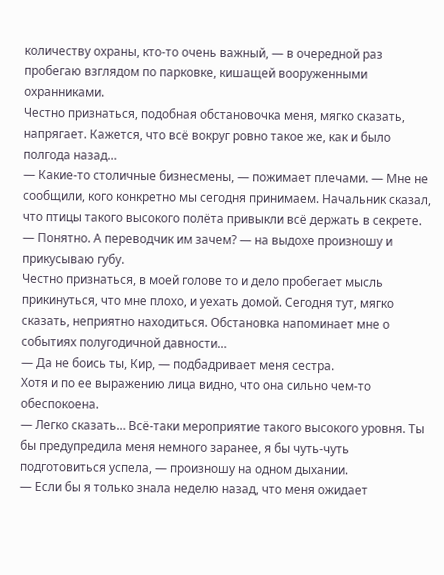количеству охраны, кто-то очень важный, — в очередной раз пробегаю взглядом по парковке, кишащей вооруженными охранниками.
Честно признаться, подобная обстановочка меня, мягко сказать, напрягает. Кажется, что всё вокруг ровно такое же, как и было полгода назад…
— Какие-то столичные бизнесмены, — пожимает плечами. — Мне не сообщили, кого конкретно мы сегодня принимаем. Начальник сказал, что птицы такого высокого полёта привыкли всё держать в секрете.
— Понятно. А переводчик им зачем? — на выдохе произношу и прикусываю губу.
Честно признаться, в моей голове то и дело пробегает мысль прикинуться, что мне плохо, и уехать домой. Сегодня тут, мягко сказать, неприятно находиться. Обстановка напоминает мне о событиях полугодичной давности…
— Да не боись ты, Кир, — подбадривает меня сестра.
Хотя и по ее выражению лица видно, что она сильно чем-то обеспокоена.
— Легко сказать… Всё-таки мероприятие такого высокого уровня. Ты бы предупредила меня немного заранее, я бы чуть-чуть подготовиться успела, — произношу на одном дыхании.
— Если бы я только знала неделю назад, что меня ожидает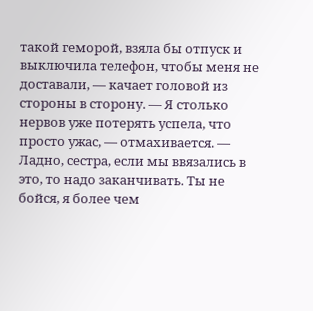такой геморой, взяла бы отпуск и выключила телефон, чтобы меня не доставали, — качает головой из стороны в сторону. — Я столько нервов уже потерять успела, что просто ужас, — отмахивается. — Ладно, сестра, если мы ввязались в это, то надо заканчивать. Ты не бойся, я более чем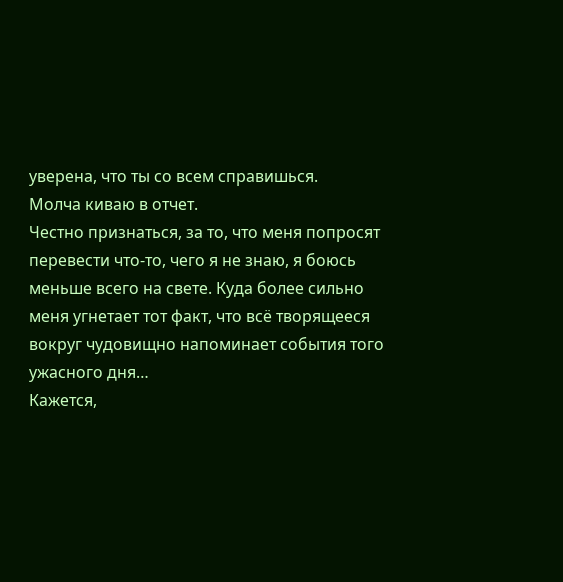уверена, что ты со всем справишься.
Молча киваю в отчет.
Честно признаться, за то, что меня попросят перевести что-то, чего я не знаю, я боюсь меньше всего на свете. Куда более сильно меня угнетает тот факт, что всё творящееся вокруг чудовищно напоминает события того ужасного дня…
Кажется,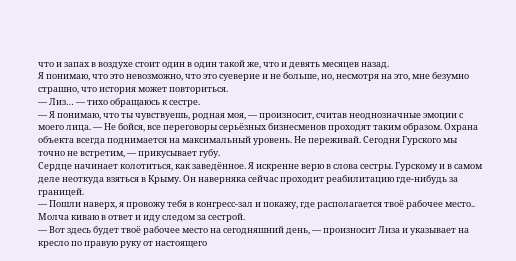что и запах в воздухе стоит один в один такой же, что и девять месяцев назад.
Я понимаю, что это невозможно, что это суеверие и не больше, но, несмотря на это, мне безумно страшно, что история может повториться.
— Лиз… — тихо обращаюсь к сестре.
— Я понимаю, что ты чувствуешь, родная моя, — произносит, считав неоднозначные эмоции с моего лица. — Не бойся, все переговоры серьёзных бизнесменов проходят таким образом. Охрана объекта всегда поднимается на максимальный уровень. Не переживай. Сегодня Гурского мы точно не встретим, — прикусывает губу.
Сердце начинает колотиться, как заведённое. Я искренне верю в слова сестры. Гурскому и в самом деле неоткуда взяться в Крыму. Он наверняка сейчас проходит реабилитацию где-нибудь за границей.
— Пошли наверх, я провожу тебя в конгресс-зал и покажу, где располагается твоё рабочее место..
Молча киваю в ответ и иду следом за сестрой.
— Вот здесь будет твоё рабочее место на сегодняшний день, — произносит Лиза и указывает на кресло по правую руку от настоящего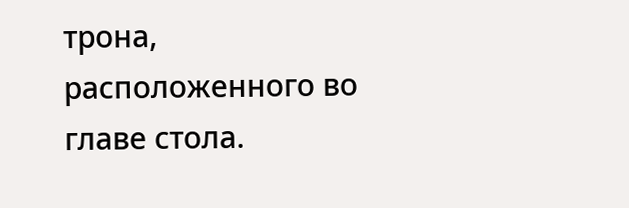трона, расположенного во главе стола.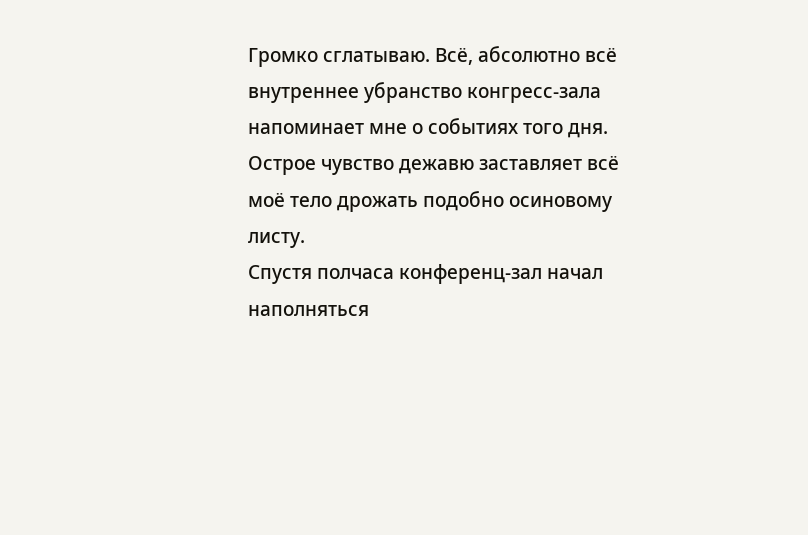Громко сглатываю. Всё, абсолютно всё внутреннее убранство конгресс-зала напоминает мне о событиях того дня.
Острое чувство дежавю заставляет всё моё тело дрожать подобно осиновому листу.
Спустя полчаса конференц-зал начал наполняться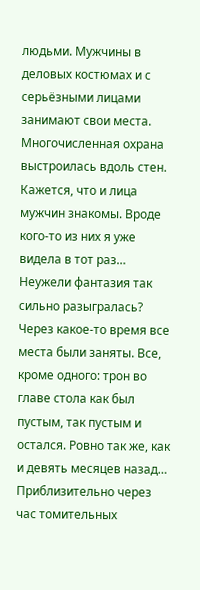людьми. Мужчины в деловых костюмах и с серьёзными лицами занимают свои места. Многочисленная охрана выстроилась вдоль стен.
Кажется, что и лица мужчин знакомы. Вроде кого-то из них я уже видела в тот раз… Неужели фантазия так сильно разыгралась?
Через какое-то время все места были заняты. Все, кроме одного: трон во главе стола как был пустым, так пустым и остался. Ровно так же, как и девять месяцев назад…
Приблизительно через час томительных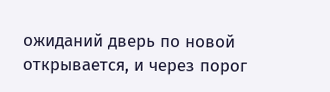ожиданий дверь по новой открывается, и через порог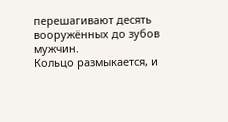перешагивают десять вооружённых до зубов мужчин.
Кольцо размыкается, и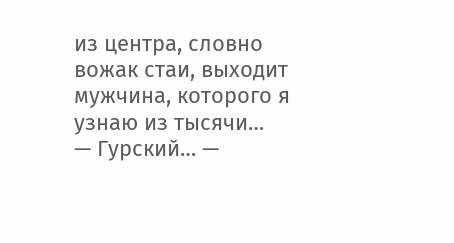из центра, словно вожак стаи, выходит мужчина, которого я узнаю из тысячи…
— Гурский… —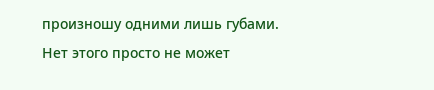произношу одними лишь губами.
Нет этого просто не может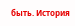быть. История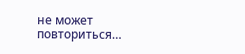не может повториться…